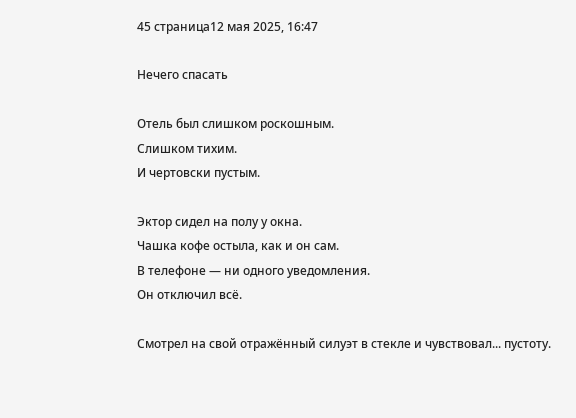45 страница12 мая 2025, 16:47

Нечего спасать

Отель был слишком роскошным.
Слишком тихим.
И чертовски пустым.

Эктор сидел на полу у окна.
Чашка кофе остыла, как и он сам.
В телефоне — ни одного уведомления.
Он отключил всё.

Смотрел на свой отражённый силуэт в стекле и чувствовал... пустоту.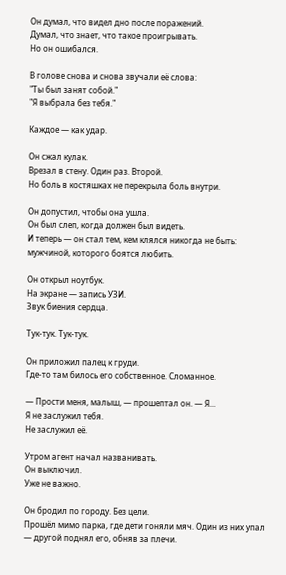Он думал, что видел дно после поражений.
Думал, что знает, что такое проигрывать.
Но он ошибался.

В голове снова и снова звучали её слова:
"Ты был занят собой."
"Я выбрала без тебя."

Каждое — как удар.

Он сжал кулак.
Врезал в стену. Один раз. Второй.
Но боль в костяшках не перекрыла боль внутри.

Он допустил, чтобы она ушла.
Он был слеп, когда должен был видеть.
И теперь — он стал тем, кем клялся никогда не быть:
мужчиной, которого боятся любить.

Он открыл ноутбук.
На экране — запись УЗИ.
Звук биения сердца.

Тук-тук. Тук-тук.

Он приложил палец к груди.
Где-то там билось его собственное. Сломанное.

— Прости меня, малыш, — прошептал он. — Я...
Я не заслужил тебя.
Не заслужил её.

Утром агент начал названивать.
Он выключил.
Уже не важно.

Он бродил по городу. Без цели.
Прошёл мимо парка, где дети гоняли мяч. Один из них упал — другой поднял его, обняв за плечи.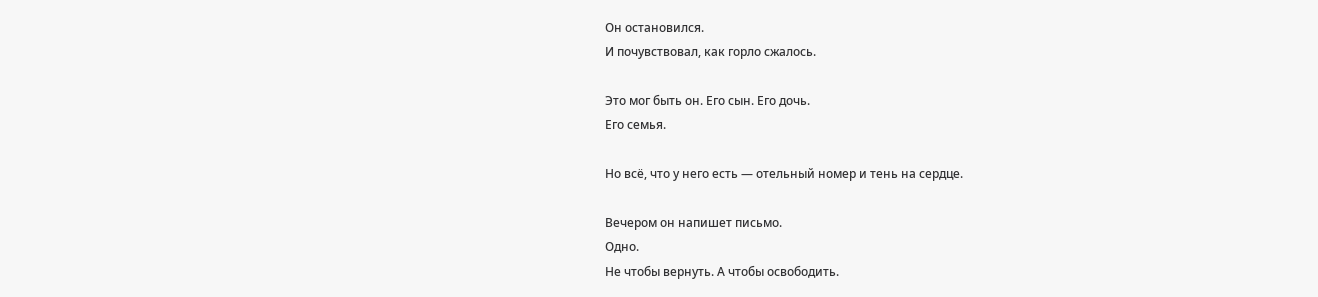Он остановился.
И почувствовал, как горло сжалось.

Это мог быть он. Его сын. Его дочь.
Его семья.

Но всё, что у него есть — отельный номер и тень на сердце.

Вечером он напишет письмо.
Одно.
Не чтобы вернуть. А чтобы освободить.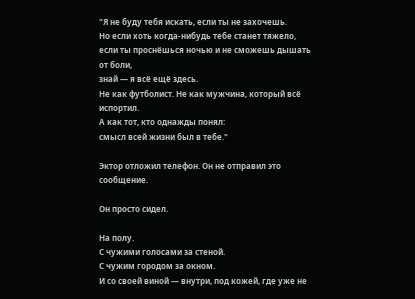"Я не буду тебя искать, если ты не захочешь.
Но если хоть когда-нибудь тебе станет тяжело,
если ты проснёшься ночью и не сможешь дышать от боли,
знай — я всё ещё здесь.
Не как футболист. Не как мужчина, который всё испортил.
А как тот, кто однажды понял:
смысл всей жизни был в тебе."

Эктор отложил телефон. Он не отправил это сообщение.

Он просто сидел.

На полу.
С чужими голосами за стеной.
С чужим городом за окном.
И со своей виной — внутри, под кожей, где уже не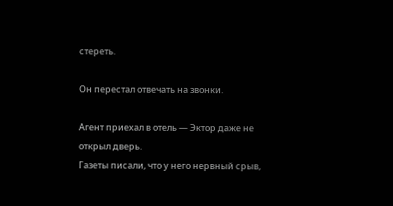стереть.

Он перестал отвечать на звонки.

Агент приехал в отель — Эктор даже не открыл дверь.
Газеты писали, что у него нервный срыв,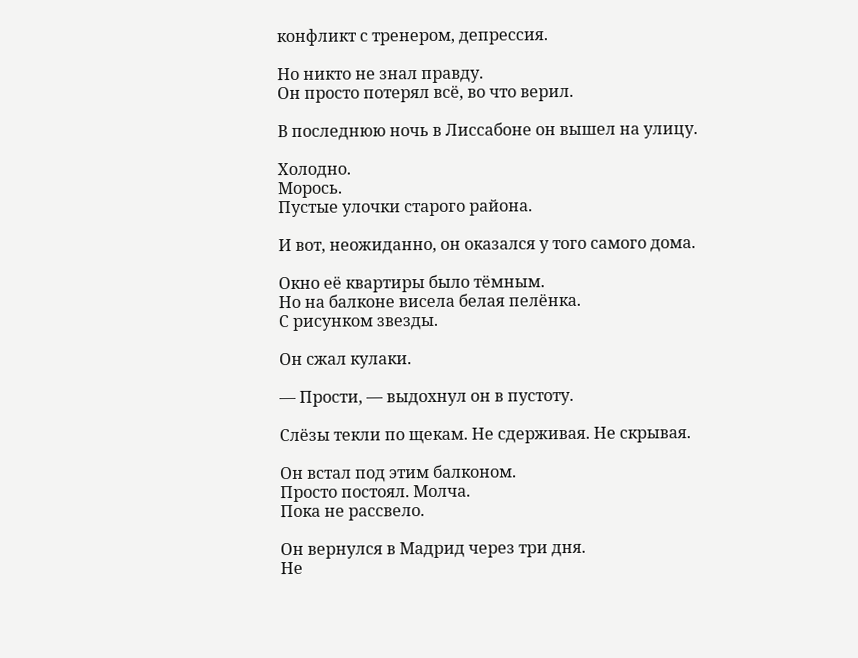конфликт с тренером, депрессия.

Но никто не знал правду.
Он просто потерял всё, во что верил.

В последнюю ночь в Лиссабоне он вышел на улицу.

Холодно.
Морось.
Пустые улочки старого района.

И вот, неожиданно, он оказался у того самого дома.

Окно её квартиры было тёмным.
Но на балконе висела белая пелёнка.
С рисунком звезды.

Он сжал кулаки.

— Прости, — выдохнул он в пустоту.

Слёзы текли по щекам. Не сдерживая. Не скрывая.

Он встал под этим балконом.
Просто постоял. Молча.
Пока не рассвело.

Он вернулся в Мадрид через три дня.
Не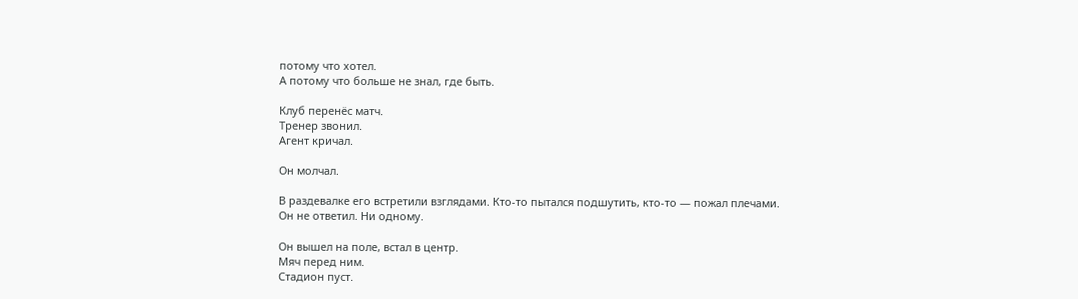потому что хотел.
А потому что больше не знал, где быть.

Клуб перенёс матч.
Тренер звонил.
Агент кричал.

Он молчал.

В раздевалке его встретили взглядами. Кто-то пытался подшутить, кто-то — пожал плечами.
Он не ответил. Ни одному.

Он вышел на поле, встал в центр.
Мяч перед ним.
Стадион пуст.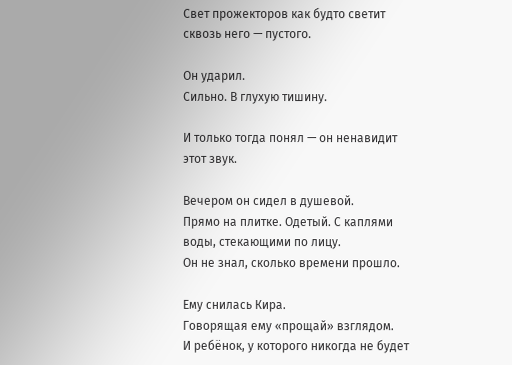Свет прожекторов как будто светит сквозь него — пустого.

Он ударил.
Сильно. В глухую тишину.

И только тогда понял — он ненавидит этот звук.

Вечером он сидел в душевой.
Прямо на плитке. Одетый. С каплями воды, стекающими по лицу.
Он не знал, сколько времени прошло.

Ему снилась Кира.
Говорящая ему «прощай» взглядом.
И ребёнок, у которого никогда не будет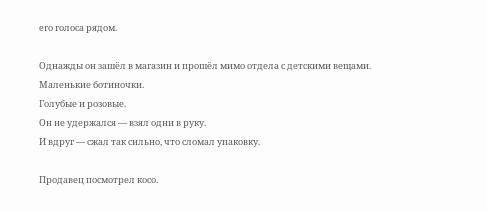его голоса рядом.

Однажды он зашёл в магазин и прошёл мимо отдела с детскими вещами.
Маленькие ботиночки.
Голубые и розовые.
Он не удержался — взял одни в руку.
И вдруг — сжал так сильно, что сломал упаковку.

Продавец посмотрел косо.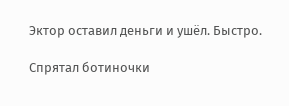Эктор оставил деньги и ушёл. Быстро.

Спрятал ботиночки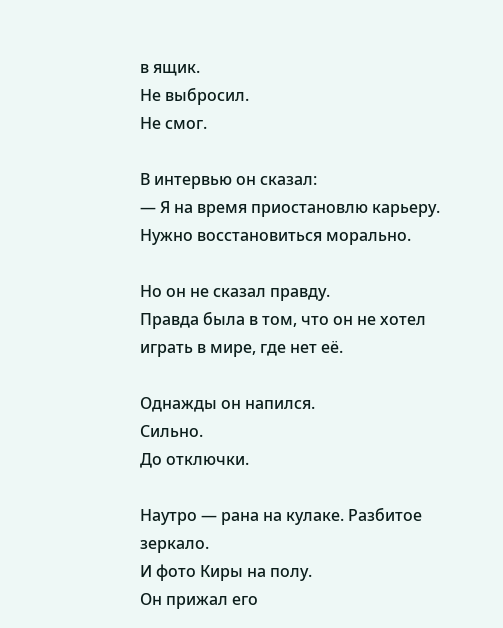в ящик.
Не выбросил.
Не смог.

В интервью он сказал:
— Я на время приостановлю карьеру. Нужно восстановиться морально.

Но он не сказал правду.
Правда была в том, что он не хотел играть в мире, где нет её.

Однажды он напился.
Сильно.
До отключки.

Наутро — рана на кулаке. Разбитое зеркало.
И фото Киры на полу.
Он прижал его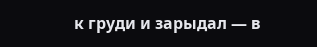к груди и зарыдал — в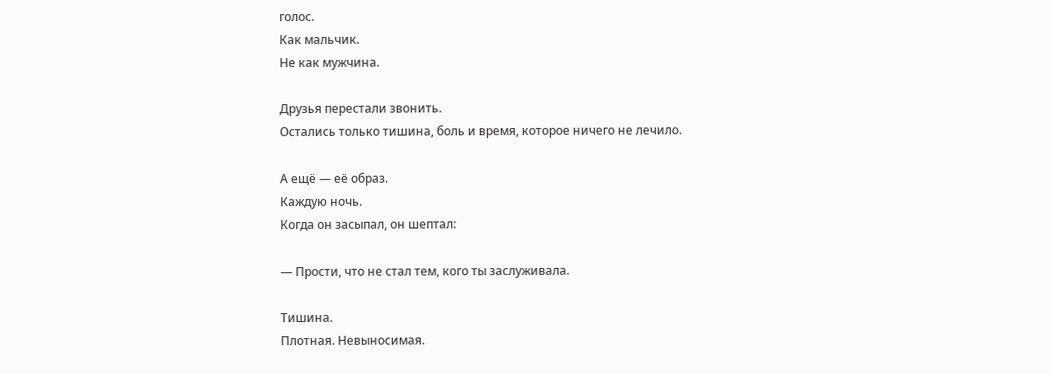голос.
Как мальчик.
Не как мужчина.

Друзья перестали звонить.
Остались только тишина, боль и время, которое ничего не лечило.

А ещё — её образ.
Каждую ночь.
Когда он засыпал, он шептал:

— Прости, что не стал тем, кого ты заслуживала.

Тишина.
Плотная. Невыносимая.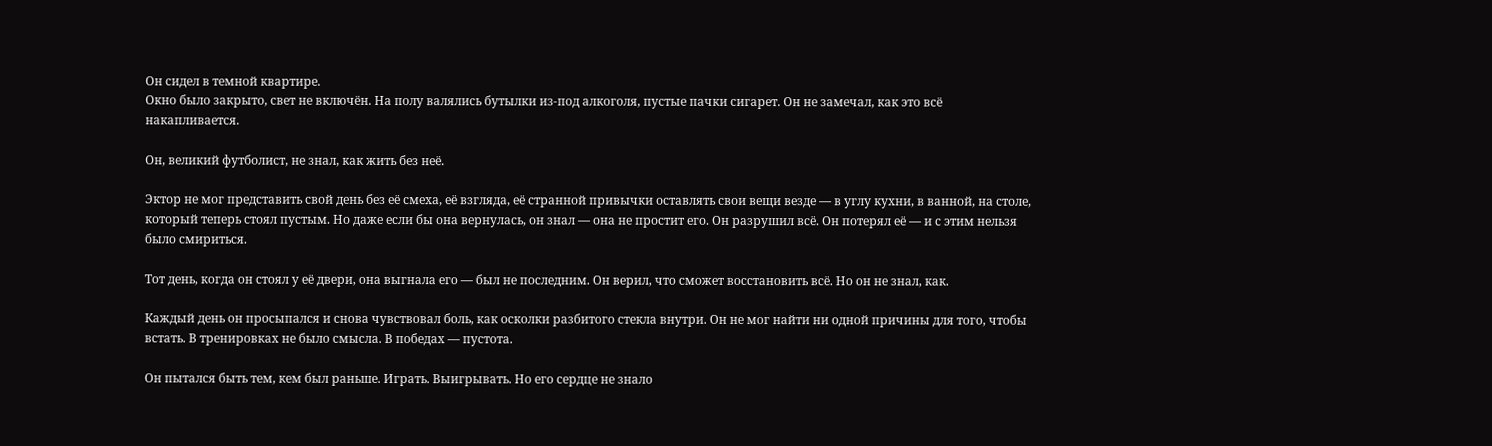Он сидел в темной квартире.
Окно было закрыто, свет не включён. На полу валялись бутылки из-под алкоголя, пустые пачки сигарет. Он не замечал, как это всё накапливается.

Он, великий футболист, не знал, как жить без неё.

Эктор не мог представить свой день без её смеха, её взгляда, её странной привычки оставлять свои вещи везде — в углу кухни, в ванной, на столе, который теперь стоял пустым. Но даже если бы она вернулась, он знал — она не простит его. Он разрушил всё. Он потерял её — и с этим нельзя было смириться.

Тот день, когда он стоял у её двери, она выгнала его — был не последним. Он верил, что сможет восстановить всё. Но он не знал, как.

Каждый день он просыпался и снова чувствовал боль, как осколки разбитого стекла внутри. Он не мог найти ни одной причины для того, чтобы встать. В тренировках не было смысла. В победах — пустота.

Он пытался быть тем, кем был раньше. Играть. Выигрывать. Но его сердце не знало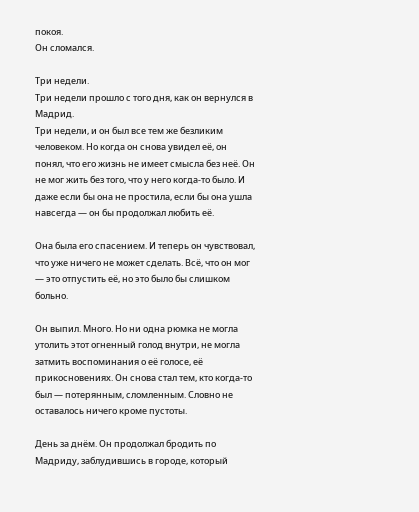покоя.
Он сломался.

Три недели.
Три недели прошло с того дня, как он вернулся в Мадрид.
Три недели, и он был все тем же безликим человеком. Но когда он снова увидел её, он понял, что его жизнь не имеет смысла без неё. Он не мог жить без того, что у него когда-то было. И даже если бы она не простила, если бы она ушла навсегда — он бы продолжал любить её.

Она была его спасением. И теперь он чувствовал, что уже ничего не может сделать. Всё, что он мог — это отпустить её, но это было бы слишком больно.

Он выпил. Много. Но ни одна рюмка не могла утолить этот огненный голод внутри, не могла затмить воспоминания о её голосе, её прикосновениях. Он снова стал тем, кто когда-то был — потерянным, сломленным. Словно не оставалось ничего кроме пустоты.

День за днём. Он продолжал бродить по Мадриду, заблудившись в городе, который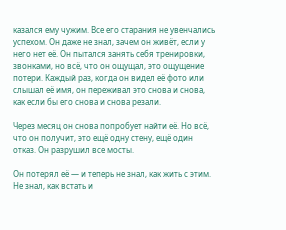казался ему чужим. Все его старания не увенчались успехом. Он даже не знал, зачем он живёт, если у него нет её. Он пытался занять себя тренировки, звонками, но всё, что он ощущал, это ощущение потери. Каждый раз, когда он видел её фото или слышал её имя, он переживал это снова и снова, как если бы его снова и снова резали.

Через месяц он снова попробует найти её. Но всё, что он получит, это ещё одну стену, ещё один отказ. Он разрушил все мосты.

Он потерял её — и теперь не знал, как жить с этим. Не знал, как встать и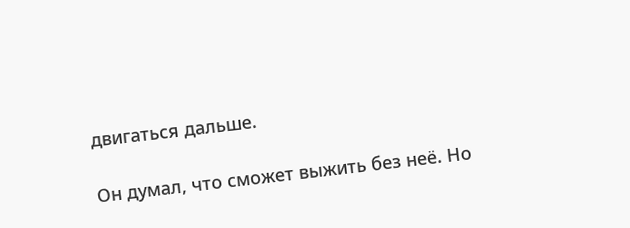двигаться дальше.

Он думал, что сможет выжить без неё. Но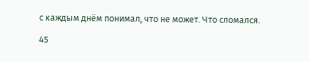с каждым днём понимал, что не может. Что сломался.

45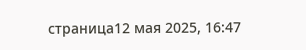страница12 мая 2025, 16:47